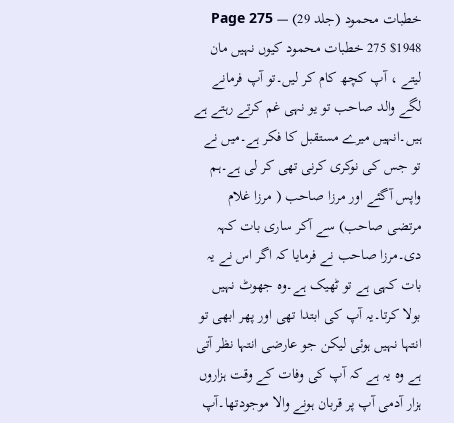خطبات محمود (جلد 29) — Page 275
$1948 275 خطبات محمود کیوں نہیں مان لیتے ، آپ کچھ کام کر لیں۔تو آپ فرمانے لگے والد صاحب تو یو نہی غم کرتے رہتے ہے ہیں۔انہیں میرے مستقبل کا فکر ہے۔میں نے تو جس کی نوکری کرنی تھی کر لی ہے۔ہم واپس آگئے اور مرزا صاحب ( مرزا غلام مرتضی صاحب) سے آکر ساری بات کہہ دی۔مرزا صاحب نے فرمایا کہ اگر اس نے یہ بات کہی ہے تو ٹھیک ہے۔وہ جھوٹ نہیں بولا کرتا۔یہ آپ کی ابتدا تھی اور پھر ابھی تو انتہا نہیں ہوئی لیکن جو عارضی انتہا نظر آتی ہے وہ یہ ہے کہ آپ کی وفات کے وقت ہزاروں ہزار آدمی آپ پر قربان ہونے والا موجودتھا۔آپ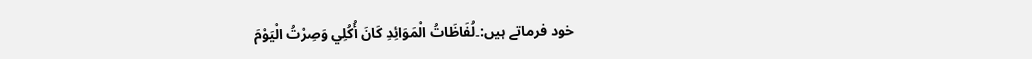خود فرماتے ہیں:۔لُفَاظَاتُ الْمَوَائِدِ كَانَ أُكُلِي وَصِرْتُ الْيَوْمَ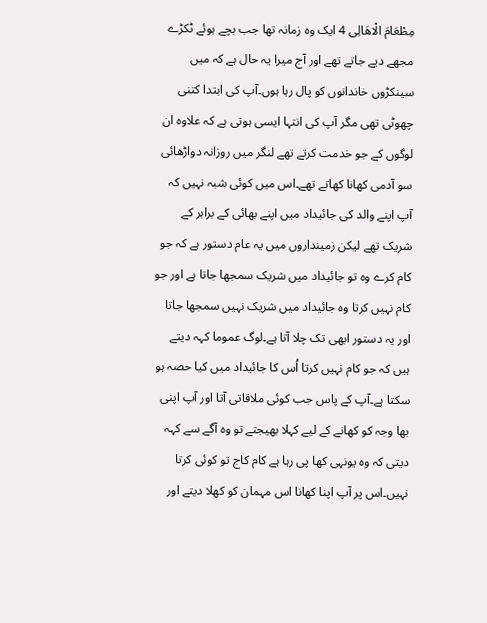مِطْعَامَ الْاهَالِى 4 ایک وہ زمانہ تھا جب بچے ہوئے ٹکڑے مجھے دیے جاتے تھے اور آج میرا یہ حال ہے کہ میں سینکڑوں خاندانوں کو پال رہا ہوں۔آپ کی ابتدا کتنی چھوٹی تھی مگر آپ کی انتہا ایسی ہوتی ہے کہ علاوہ ان لوگوں کے جو خدمت کرتے تھے لنگر میں روزانہ دواڑھائی سو آدمی کھانا کھاتے تھے۔اس میں کوئی شبہ نہیں کہ آپ اپنے والد کی جائیداد میں اپنے بھائی کے برابر کے شریک تھے لیکن زمینداروں میں یہ عام دستور ہے کہ جو کام کرے وہ تو جائیداد میں شریک سمجھا جاتا ہے اور جو کام نہیں کرتا وہ جائیداد میں شریک نہیں سمجھا جاتا اور یہ دستور ابھی تک چلا آتا ہے۔لوگ عموما کہہ دیتے ہیں کہ جو کام نہیں کرتا اُس کا جائیداد میں کیا حصہ ہو سکتا ہے۔آپ کے پاس جب کوئی ملاقاتی آتا اور آپ اپنی بھا وجہ کو کھانے کے لیے کہلا بھیجتے تو وہ آگے سے کہہ دیتی کہ وہ یونہی کھا پی رہا ہے کام کاج تو کوئی کرتا نہیں۔اس پر آپ اپنا کھانا اس مہمان کو کھلا دیتے اور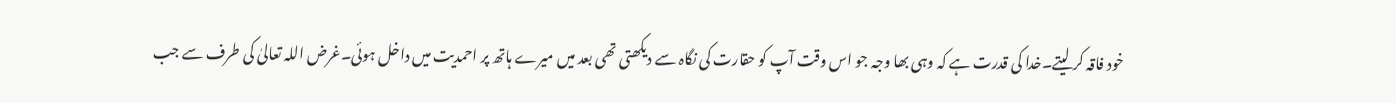خود فاقہ کر لیتے۔خدا کی قدرت ہے کہ وہی بھا وجہ جو اس وقت آپ کو حقارت کی نگاہ سے دیکھتی تھی بعد میں میرے ہاتھ پر احمدیت میں داخل ہوئی۔غرض اللہ تعالیٰ کی طرف سے جب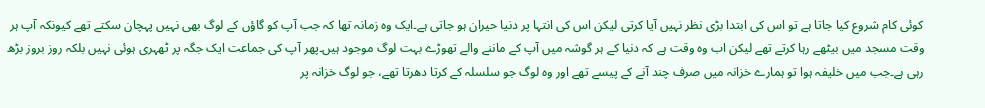کوئی کام شروع کیا جاتا ہے تو اس کی ابتدا بڑی نظر نہیں آیا کرتی لیکن اس کی انتہا پر دنیا حیران ہو جاتی ہے۔ایک وہ زمانہ تھا کہ جب آپ کو گاؤں کے لوگ بھی نہیں پہچان سکتے تھے کیونکہ آپ ہر وقت مسجد میں بیٹھے رہا کرتے تھے لیکن اب وہ وقت ہے کہ دنیا کے ہر گوشہ میں آپ کے ماننے والے تھوڑے بہت لوگ موجود ہیں۔پھر آپ کی جماعت ایک جگہ پر ٹھہری ہوئی نہیں بلکہ روز بروز بڑھ رہی ہے۔جب میں خلیفہ ہوا تو ہمارے خزانہ میں صرف چند آنے کے پیسے تھے اور وہ لوگ جو سلسلہ کے کرتا دھرتا تھے، جو لوگ خزانہ پر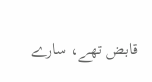قابض تھے، سارے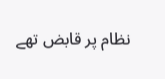نظام پر قابض تھے